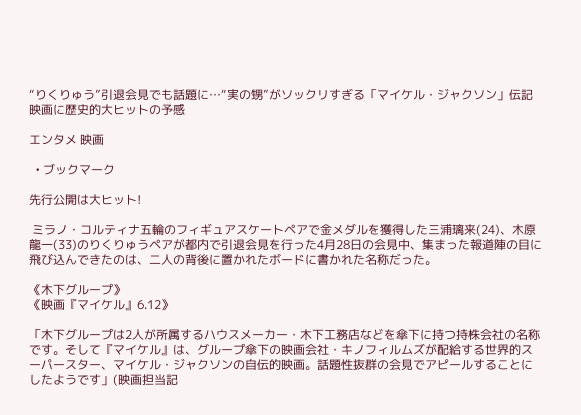“りくりゅう”引退会見でも話題に…“実の甥”がソックリすぎる「マイケル・ジャクソン」伝記映画に歴史的大ヒットの予感

エンタメ 映画

  • ブックマーク

先行公開は大ヒット!

 ミラノ・コルティナ五輪のフィギュアスケートペアで金メダルを獲得した三浦璃来(24)、木原龍一(33)のりくりゅうペアが都内で引退会見を行った4月28日の会見中、集まった報道陣の目に飛び込んできたのは、二人の背後に置かれたボードに書かれた名称だった。

《木下グループ》
《映画『マイケル』6.12》

「木下グループは2人が所属するハウスメーカー・木下工務店などを傘下に持つ持株会社の名称です。そして『マイケル』は、グループ傘下の映画会社・キノフィルムズが配給する世界的スーパースター、マイケル・ジャクソンの自伝的映画。話題性抜群の会見でアピールすることにしたようです」(映画担当記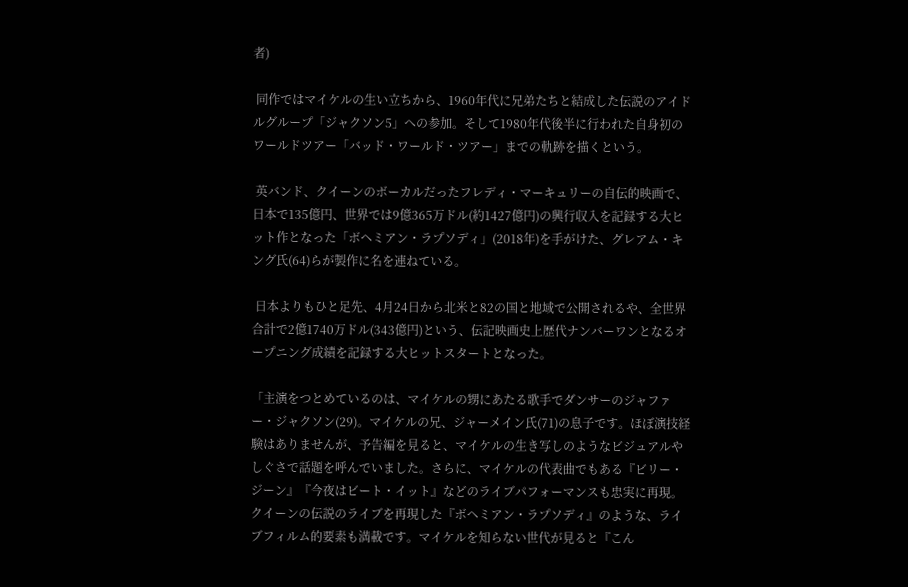者)

 同作ではマイケルの生い立ちから、1960年代に兄弟たちと結成した伝説のアイドルグループ「ジャクソン5」への参加。そして1980年代後半に行われた自身初のワールドツアー「バッド・ワールド・ツアー」までの軌跡を描くという。

 英バンド、クイーンのボーカルだったフレディ・マーキュリーの自伝的映画で、日本で135億円、世界では9億365万ドル(約1427億円)の興行収入を記録する大ヒット作となった「ボヘミアン・ラプソディ」(2018年)を手がけた、グレアム・キング氏(64)らが製作に名を連ねている。

 日本よりもひと足先、4月24日から北米と82の国と地域で公開されるや、全世界合計で2億1740万ドル(343億円)という、伝記映画史上歴代ナンバーワンとなるオープニング成績を記録する大ヒットスタートとなった。

「主演をつとめているのは、マイケルの甥にあたる歌手でダンサーのジャファー・ジャクソン(29)。マイケルの兄、ジャーメイン氏(71)の息子です。ほぼ演技経験はありませんが、予告編を見ると、マイケルの生き写しのようなビジュアルやしぐさで話題を呼んでいました。さらに、マイケルの代表曲でもある『ビリー・ジーン』『今夜はビート・イット』などのライブパフォーマンスも忠実に再現。クイーンの伝説のライブを再現した『ボヘミアン・ラプソディ』のような、ライブフィルム的要素も満載です。マイケルを知らない世代が見ると『こん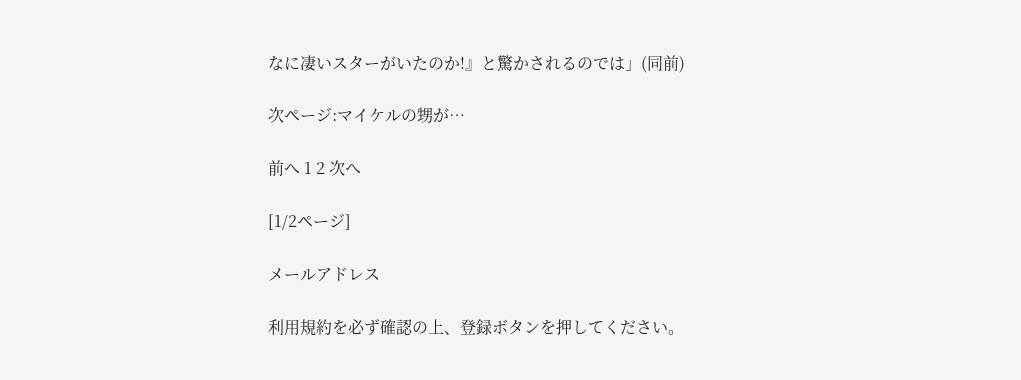なに凄いスターがいたのか!』と驚かされるのでは」(同前)

次ページ:マイケルの甥が…

前へ 1 2 次へ

[1/2ページ]

メールアドレス

利用規約を必ず確認の上、登録ボタンを押してください。